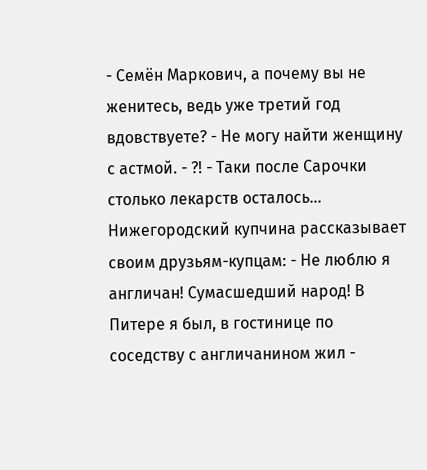- Семён Маркович, а почему вы не женитесь, ведь уже третий год вдовствуете? - Не могу найти женщину с астмой. - ?! - Таки после Сарочки столько лекарств осталось...
Нижегородский купчина рассказывает своим друзьям-купцам: - Не люблю я англичан! Сумасшедший народ! В Питере я был, в гостинице по соседству с англичанином жил -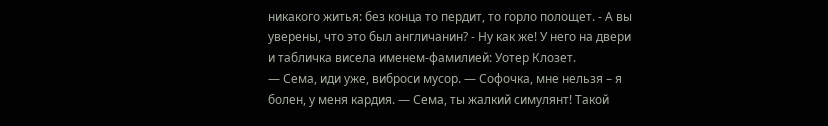никакого житья: без конца то пердит, то горло полощет. - А вы уверены, что это был англичанин? - Ну как же! У него на двери и табличка висела именем-фамилией: Уотер Клозет.
— Сема, иди уже, виброси мусор. — Софочка, мне нельзя – я болен, у меня кардия. — Сема, ты жалкий симулянт! Такой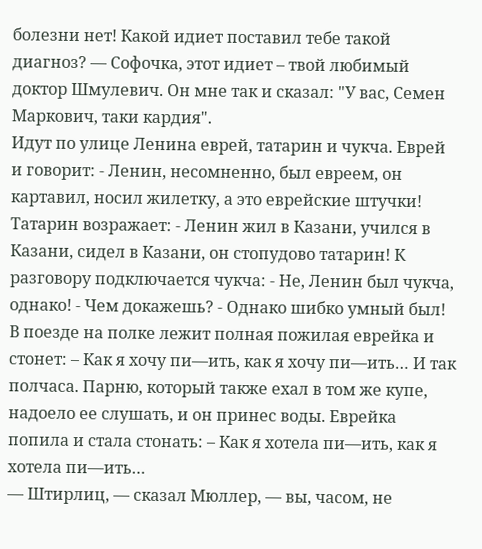болезни нет! Какой идиет поставил тебе такой диагноз? — Софочка, этот идиет – твой любимый доктор Шмулевич. Он мне так и сказал: "У вас, Семен Маркович, таки кардия".
Идут по улице Ленина еврей, татарин и чукча. Еврей и говорит: - Ленин, несомненно, был евреем, он картавил, носил жилетку, а это еврейские штучки! Татарин возражает: - Ленин жил в Казани, учился в Казани, сидел в Казани, он стопудово татарин! К разговору подключается чукча: - Не, Ленин был чукча, однако! - Чем докажешь? - Однако шибко умный был!
В поезде на полке лежит полная пожилая еврейка и стонет: – Как я хочу пи—ить, как я хочу пи—ить… И так полчаса. Парню, который также ехал в том же купе, надоело ее слушать, и он принес воды. Еврейка попила и стала стонать: – Как я хотела пи—ить, как я хотела пи—ить…
— Штирлиц, — сказал Мюллер, — вы, часом, не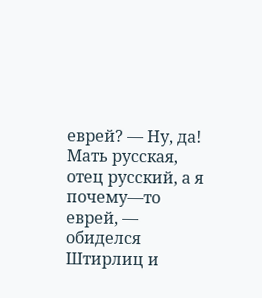еврей? — Ну, да! Мать русская, отец русский, а я почему—то еврей, — обиделся Штирлиц и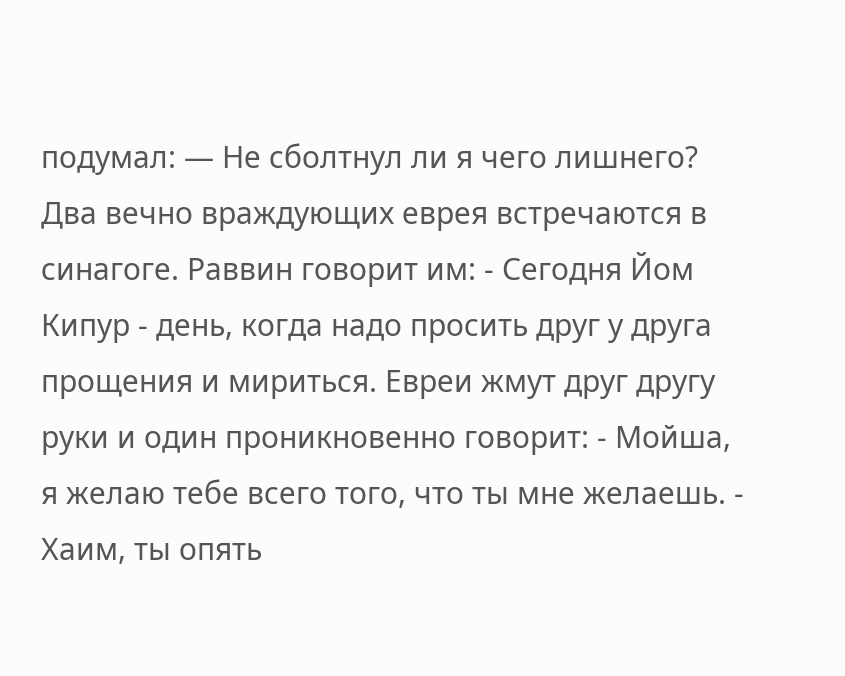подумал: — Не сболтнул ли я чего лишнего?
Два вечно враждующих еврея встречаются в синагоге. Раввин говорит им: - Сегодня Йом Кипур - день, когда надо просить друг у друга прощения и мириться. Евреи жмут друг другу руки и один проникновенно говорит: - Мойша, я желаю тебе всего того, что ты мне желаешь. - Хаим, ты опять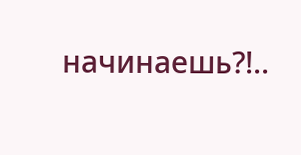начинаешь?!..